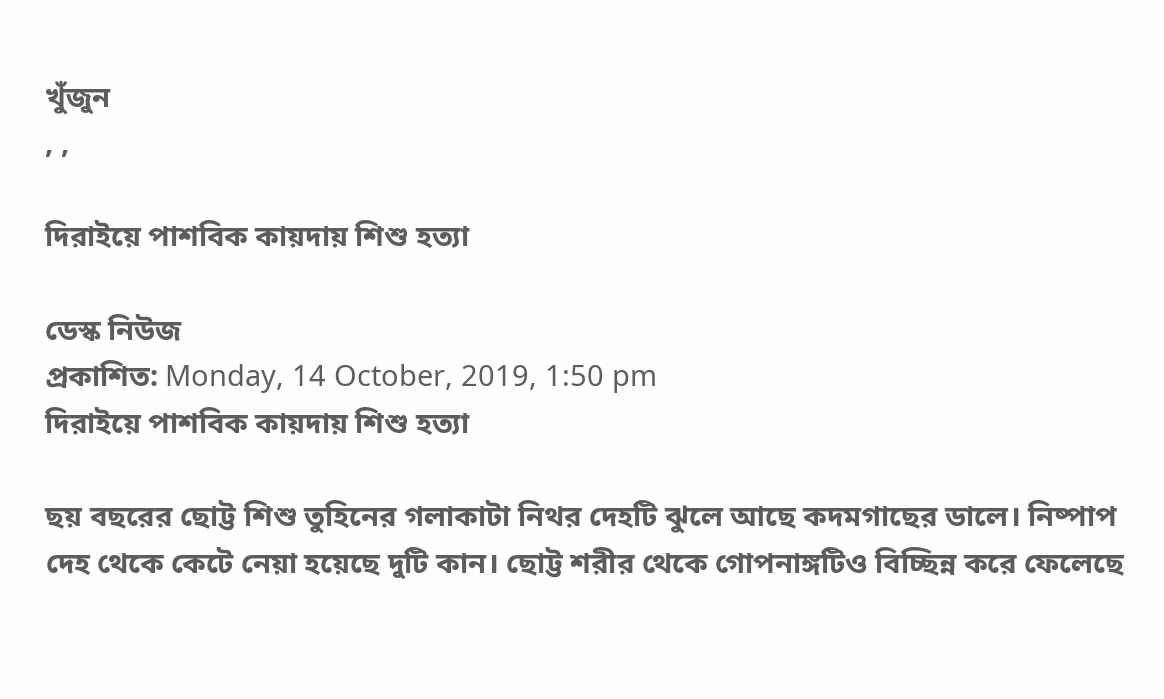খুঁজুন
, ,

দিরাইয়ে পাশবিক কায়দায় শিশু হত্যা

ডেস্ক নিউজ
প্রকাশিত: Monday, 14 October, 2019, 1:50 pm
দিরাইয়ে পাশবিক কায়দায় শিশু হত্যা

ছয় বছরের ছোট্ট শিশু তুহিনের গলাকাটা নিথর দেহটি ঝুলে আছে কদমগাছের ডালে। নিষ্পাপ দেহ থেকে কেটে নেয়া হয়েছে দুটি কান। ছোট্ট শরীর থেকে গোপনাঙ্গটিও বিচ্ছিন্ন করে ফেলেছে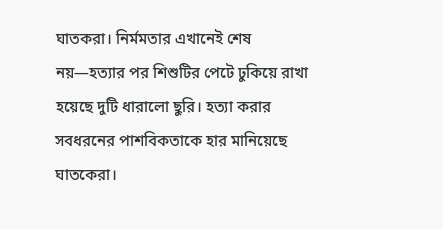ঘাতকরা। নির্মমতার এখানেই শেষ নয়—হত্যার পর শিশুটির পেটে ঢুকিয়ে রাখা হয়েছে দুটি ধারালো ছুরি। হত্যা করার সবধরনের পাশবিকতাকে হার মানিয়েছে ঘাতকেরা।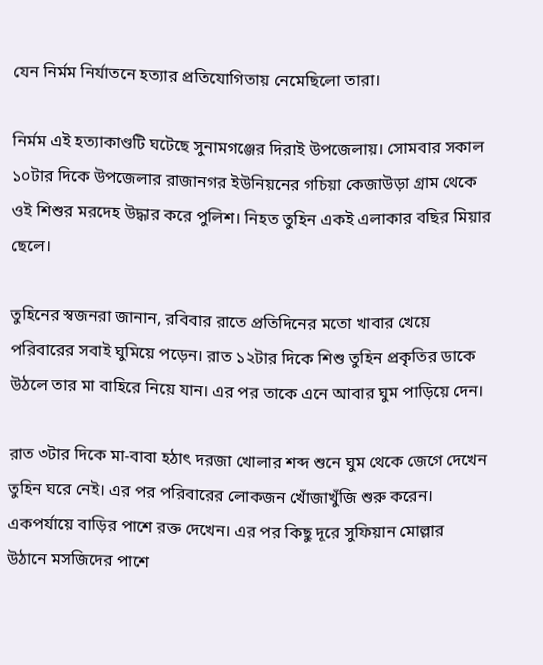যেন নির্মম নির্যাতনে হত্যার প্রতিযোগিতায় নেমেছিলো তারা।

নির্মম এই হত্যাকাণ্ডটি ঘটেছে সুনামগঞ্জের দিরাই উপজেলায়। সোমবার সকাল ১০টার দিকে উপজেলার রাজানগর ইউনিয়নের গচিয়া কেজাউড়া গ্রাম থেকে ওই শিশুর মরদেহ উদ্ধার করে পুলিশ। নিহত তুহিন একই এলাকার বছির মিয়ার ছেলে।

তুহিনের স্বজনরা জানান, রবিবার রাতে প্রতিদিনের মতো খাবার খেয়ে পরিবারের সবাই ঘুমিয়ে পড়েন। রাত ১২টার দিকে শিশু তুহিন প্রকৃতির ডাকে উঠলে তার মা বাহিরে নিয়ে যান। এর পর তাকে এনে আবার ঘুম পাড়িয়ে দেন।

রাত ৩টার দিকে মা-বাবা হঠাৎ দরজা খোলার শব্দ শুনে ঘুম থেকে জেগে দেখেন তুহিন ঘরে নেই। এর পর পরিবারের লোকজন খোঁজাখুঁজি শুরু করেন। একপর্যায়ে বাড়ির পাশে রক্ত দেখেন। এর পর কিছু দূরে সুফিয়ান মোল্লার উঠানে মসজিদের পাশে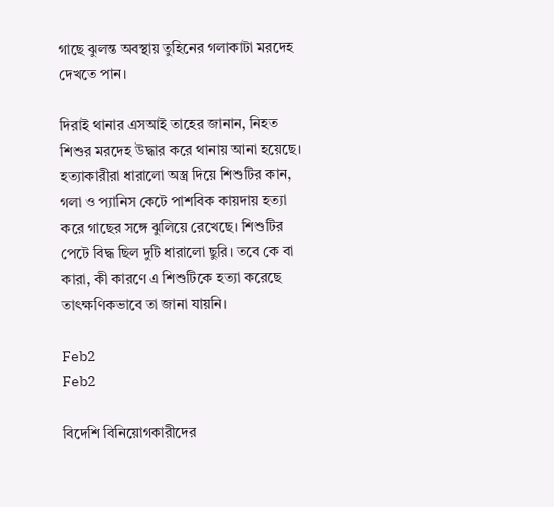গাছে ঝুলন্ত অবস্থায় তুহিনের গলাকাটা মরদেহ দেখতে পান।

দিরাই থানার এসআই তাহের জানান, নিহত শিশুর মরদেহ উদ্ধার করে থানায় আনা হয়েছে। হত্যাকারীরা ধারালো অস্ত্র দিয়ে শিশুটির কান, গলা ও প্যানিস কেটে পাশবিক কায়দায় হত্যা করে গাছের সঙ্গে ঝুলিয়ে রেখেছে। শিশুটির পেটে বিদ্ধ ছিল দুটি ধারালো ছুরি। তবে কে বা কারা, কী কারণে এ শিশুটিকে হত্যা করেছে তাৎক্ষণিকভাবে তা জানা যায়নি।

Feb2
Feb2

বিদেশি বিনিয়োগকারীদের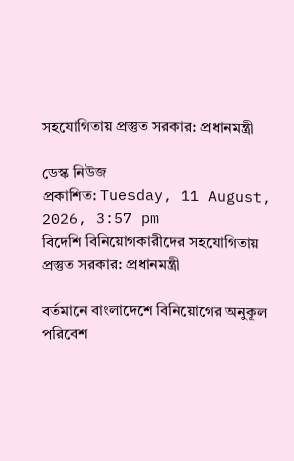সহযোগিতায় প্রস্তুত সরকার: প্রধানমন্ত্রী

ডেস্ক নিউজ
প্রকাশিত: Tuesday, 11 August, 2026, 3:57 pm
বিদেশি বিনিয়োগকারীদের সহযোগিতায় প্রস্তুত সরকার: প্রধানমন্ত্রী

বর্তমানে বাংলাদেশে বিনিয়োগের অনুকূল পরিবেশ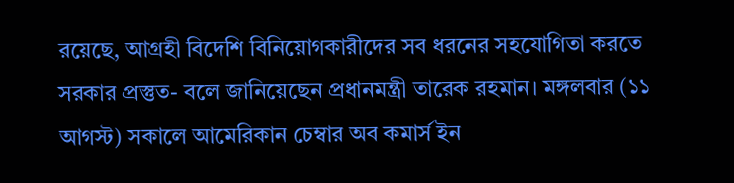রয়েছে, আগ্রহী বিদেশি বিনিয়োগকারীদের সব ধরনের সহযোগিতা করতে সরকার প্রস্তুত- বলে জানিয়েছেন প্রধানমন্ত্রী তারেক রহমান। মঙ্গলবার (১১ আগস্ট) সকালে আমেরিকান চেম্বার অব কমার্স ইন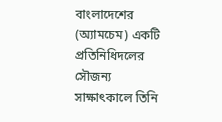বাংলাদেশের (অ্যামচেম) একটি প্রতিনিধিদলের সৌজন্য সাক্ষাৎকালে তিনি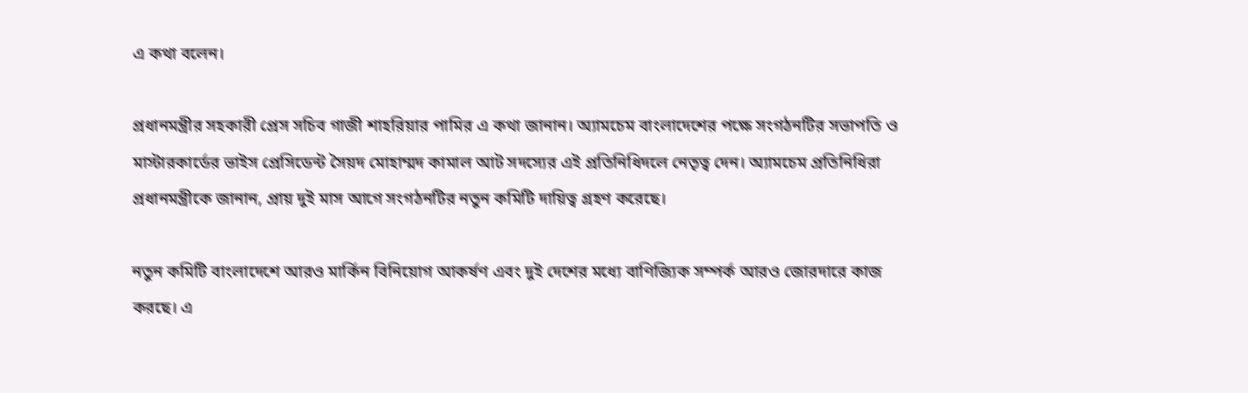এ কথা বলেন।

প্রধানমন্ত্রীর সহকারী প্রেস সচিব গাজী শাহরিয়ার পামির এ কথা জানান। অ্যামচেম বাংলাদেশের পক্ষে সংগঠনটির সভাপতি ও মাস্টারকার্ডের ভাইস প্রেসিডেন্ট সৈয়দ মোহাম্মদ কামাল আট সদস্যের এই প্রতিনিধিদলে নেতৃত্ব দেন। অ্যামচেম প্রতিনিধিরা প্রধানমন্ত্রীকে জানান, প্রায় দুই মাস আগে সংগঠনটির নতুন কমিটি দায়িত্ব গ্রহণ করেছে।

নতুন কমিটি বাংলাদেশে আরও মার্কিন বিনিয়োগ আকর্ষণ এবং দুই দেশের মধ্যে বাণিজ্যিক সম্পর্ক আরও জোরদারে কাজ করছে। এ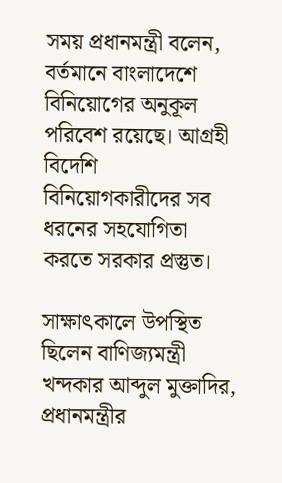সময় প্রধানমন্ত্রী বলেন, বর্তমানে বাংলাদেশে বিনিয়োগের অনুকূল পরিবেশ রয়েছে। আগ্রহী বিদেশি বিনিয়োগকারীদের সব ধরনের সহযোগিতা করতে সরকার প্রস্তুত।

সাক্ষাৎকালে উপস্থিত ছিলেন বাণিজ্যমন্ত্রী খন্দকার আব্দুল মুক্তাদির, প্রধানমন্ত্রীর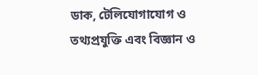ডাক, টেলিযোগাযোগ ও তথ্যপ্রযুক্তি এবং বিজ্ঞান ও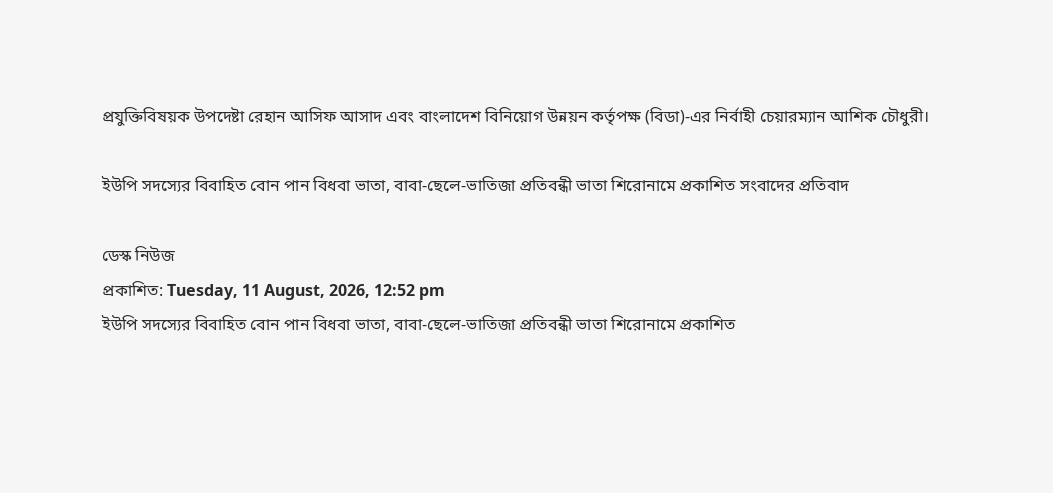প্রযুক্তিবিষয়ক উপদেষ্টা রেহান আসিফ আসাদ এবং বাংলাদেশ বিনিয়োগ উন্নয়ন কর্তৃপক্ষ (বিডা)-এর নির্বাহী চেয়ারম্যান আশিক চৌধুরী।

ইউপি সদস্যের বিবাহিত বোন পান বিধবা ভাতা, বাবা-ছেলে-ভাতিজা প্রতিবন্ধী ভাতা শিরোনামে প্রকাশিত সংবাদের প্রতিবাদ

ডেস্ক নিউজ
প্রকাশিত: Tuesday, 11 August, 2026, 12:52 pm
ইউপি সদস্যের বিবাহিত বোন পান বিধবা ভাতা, বাবা-ছেলে-ভাতিজা প্রতিবন্ধী ভাতা শিরোনামে প্রকাশিত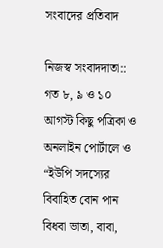সংবাদের প্রতিবাদ

নিজস্ব সংবাদদাতা:: গত ৮, ৯ ও ১০ আগস্ট কিছু পত্রিকা ও অনলাইন পোর্টালে ও “ইউপি সদস্যের বিবাহিত বোন পান বিধবা ভাতা, বাবা,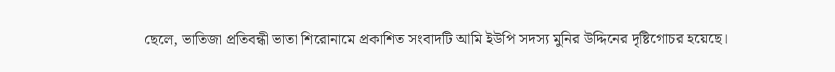ছেলে, ভাতিজা প্রতিবন্ধী ভাতা শিরোনামে প্রকাশিত সংবাদটি আমি ইউপি সদস্য মুনির উদ্দিনের দৃষ্টিগোচর হয়েছে।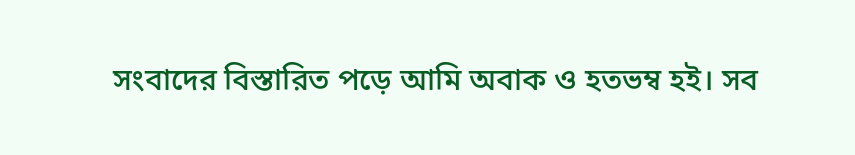সংবাদের বিস্তারিত পড়ে আমি অবাক ও হতভম্ব হই। সব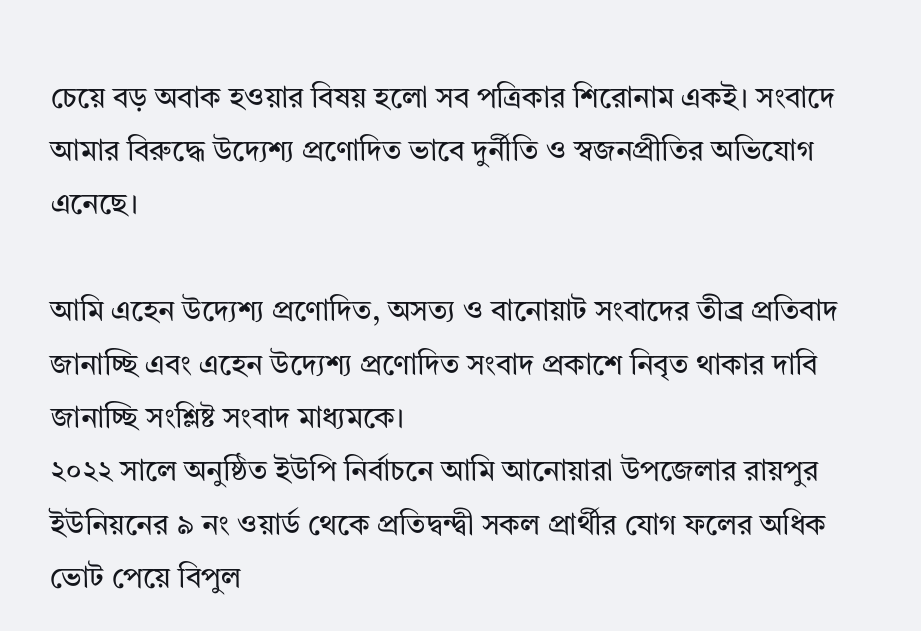চেয়ে বড় অবাক হওয়ার বিষয় হলো সব পত্রিকার শিরোনাম একই। সংবাদে আমার বিরুদ্ধে উদ্যেশ্য প্রণোদিত ভাবে দুর্নীতি ও স্বজনপ্রীতির অভিযোগ এনেছে।

আমি এহেন উদ্যেশ্য প্রণোদিত, অসত্য ও বানোয়াট সংবাদের তীব্র প্রতিবাদ জানাচ্ছি এবং এহেন উদ্যেশ্য প্রণোদিত সংবাদ প্রকাশে নিবৃত থাকার দাবি জানাচ্ছি সংশ্লিষ্ট সংবাদ মাধ্যমকে।
২০২২ সালে অনুষ্ঠিত ইউপি নির্বাচনে আমি আনোয়ারা উপজেলার রায়পুর ইউনিয়নের ৯ নং ওয়ার্ড থেকে প্রতিদ্বন্দ্বী সকল প্রার্থীর যোগ ফলের অধিক ভোট পেয়ে বিপুল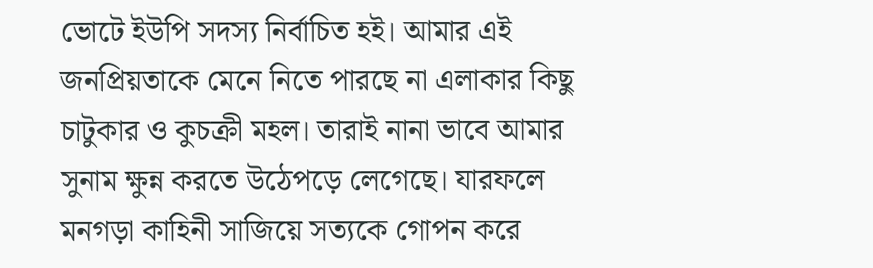ভোটে ইউপি সদস্য নির্বাচিত হই। আমার এই জনপ্রিয়তাকে মেনে নিতে পারছে না এলাকার কিছু চাটুকার ও কুচক্রী মহল। তারাই নানা ভাবে আমার সুনাম ক্ষুন্ন করতে উঠেপড়ে লেগেছে। যারফলে মনগড়া কাহিনী সাজিয়ে সত্যকে গোপন করে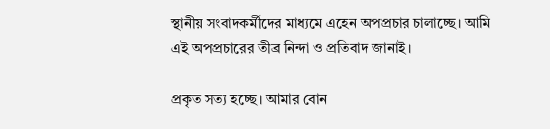স্থানীয় সংবাদকর্মীদের মাধ্যমে এহেন অপপ্রচার চালাচ্ছে। আমি এই অপপ্রচারের তীব্র নিন্দা ও প্রতিবাদ জানাই।

প্রকৃত সত্য হচ্ছে। আমার বোন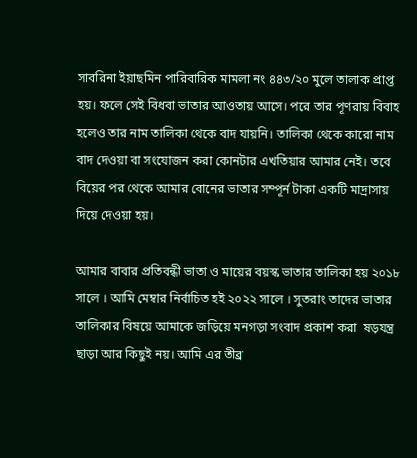সাবরিনা ইয়াছমিন পারিবারিক মামলা নং ৪৪৩/২০ মুলে তালাক প্রাপ্ত হয়। ফলে সেই বিধবা ভাতার আওতায় আসে। পরে তার পূণরায় বিবাহ হলেও তার নাম তালিকা থেকে বাদ যায়নি। তালিকা থেকে কারো নাম বাদ দেওয়া বা সংযোজন করা কোনটার এখতিয়ার আমার নেই। তবে বিয়ের পর থেকে আমার বোনের ভাতার সম্পূর্ন টাকা একটি মাদ্রাসায় দিয়ে দেওয়া হয়।

আমার বাবার প্রতিবন্ধী ভাতা ও মায়ের বয়স্ক ভাতার তালিকা হয় ২০১৮ সালে । আমি মেম্বার নির্বাচিত হই ২০২২ সালে । সুতরাং তাদের ভাতার তালিকার বিষয়ে আমাকে জড়িয়ে মনগড়া সংবাদ প্রকাশ করা  ষড়যন্ত্র ছাড়া আর কিছুই নয়। আমি এর তীব্র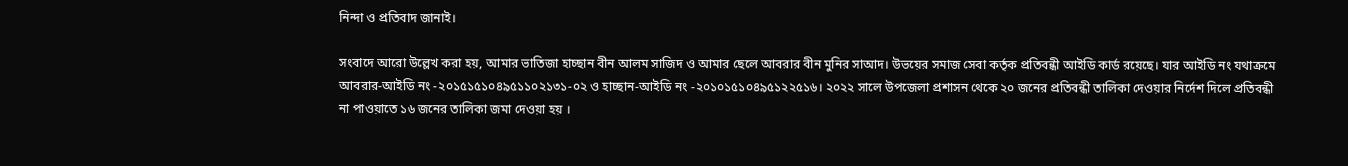নিন্দা ও প্রতিবাদ জানাই।

সংবাদে আরো উল্লেখ করা হয়, আমার ভাতিজা হাচ্ছান বীন আলম সাজিদ ও আমার ছেলে আবরার বীন মুনির সাআদ। উভয়ের সমাজ সেবা কর্তৃক প্রতিবন্ধী আইডি কার্ড রয়েছে। যার আইডি নং যথাক্রমে আবরার-আইডি নং -২০১৫১৫১০৪৯৫১১০২১৩১-০২ ও হাচ্ছান-আইডি নং -২০১০১৫১০৪৯৫১২২৫১৬। ২০২২ সালে উপজেলা প্রশাসন থেকে ২০ জনের প্রতিবন্ধী তালিকা দেওয়ার নির্দেশ দিলে প্রতিবন্ধী না পাওয়াতে ১৬ জনের তালিকা জমা দেওয়া হয় ।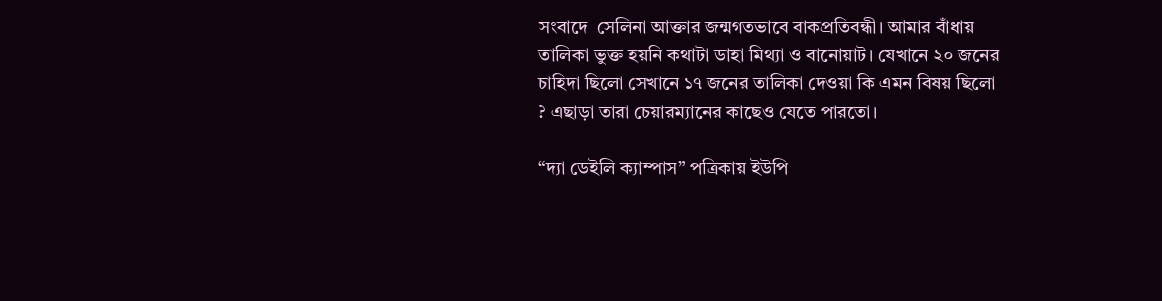সংবাদে  সেলিনা আক্তার জন্মগতভাবে বাকপ্রতিবন্ধী। আমার বাঁধায় তালিকা ভুক্ত হয়নি কথাটা ডাহা মিথ্যা ও বানোয়াট। যেখানে ২০ জনের চাহিদা ছিলো সেখানে ১৭ জনের তালিকা দেওয়া কি এমন বিষয় ছিলো ? এছাড়া তারা চেয়ারম্যানের কাছেও যেতে পারতো।

“দ্যা ডেইলি ক্যাম্পাস” পত্রিকায় ইউপি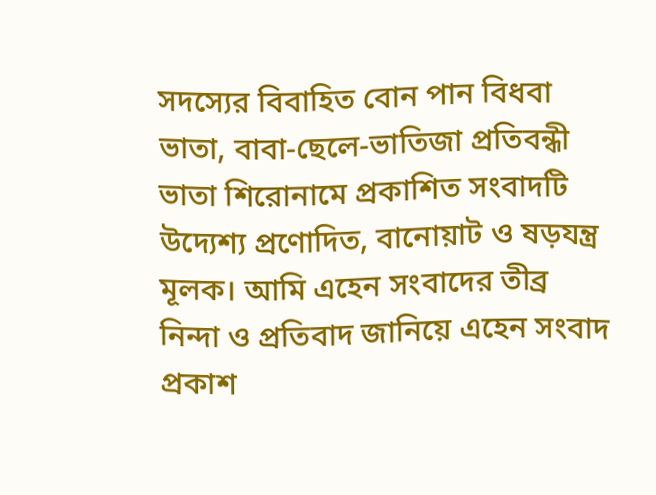সদস্যের বিবাহিত বোন পান বিধবা ভাতা, বাবা-ছেলে-ভাতিজা প্রতিবন্ধী ভাতা শিরোনামে প্রকাশিত সংবাদটি উদ্যেশ্য প্রণোদিত, বানোয়াট ও ষড়যন্ত্র মূলক। আমি এহেন সংবাদের তীব্র নিন্দা ও প্রতিবাদ জানিয়ে এহেন সংবাদ প্রকাশ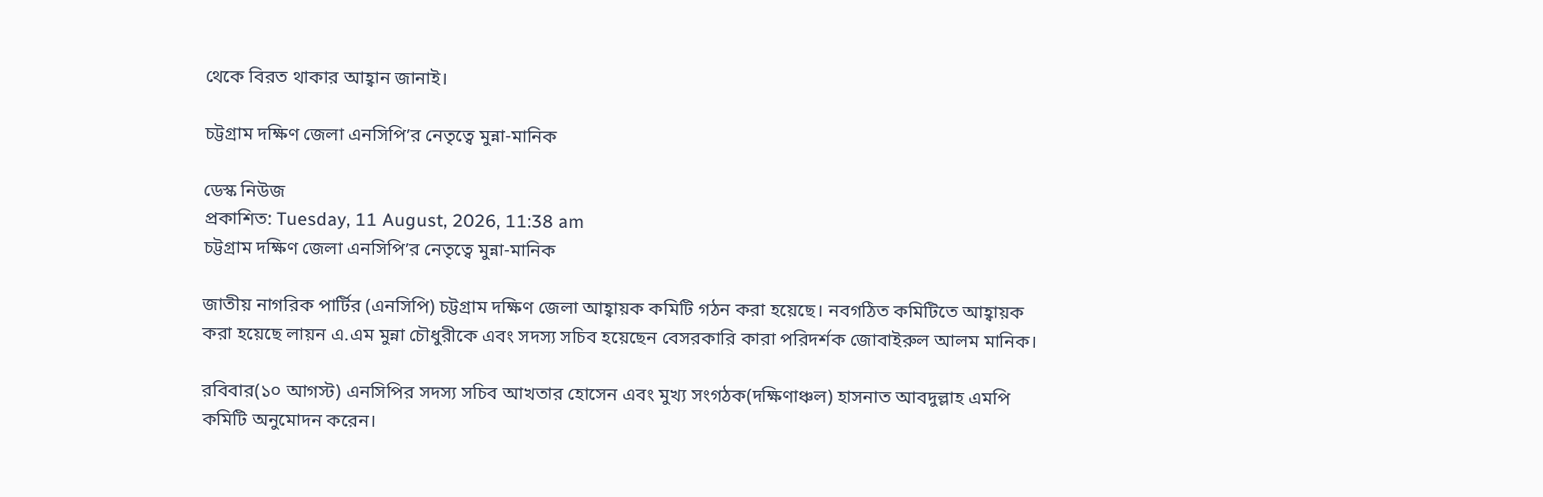থেকে বিরত থাকার আহ্বান জানাই।

চট্টগ্রাম দক্ষিণ জেলা এনসিপি’র নেতৃত্বে মুন্না-মানিক

ডেস্ক নিউজ
প্রকাশিত: Tuesday, 11 August, 2026, 11:38 am
চট্টগ্রাম দক্ষিণ জেলা এনসিপি’র নেতৃত্বে মুন্না-মানিক

জাতীয় নাগরিক পার্টির (এনসিপি) চট্টগ্রাম দক্ষিণ জেলা আহ্বায়ক কমিটি গঠন করা হয়েছে। নবগঠিত কমিটিতে আহ্বায়ক করা হয়েছে লায়ন এ.এম মুন্না চৌধুরীকে এবং সদস্য সচিব হয়েছেন বেসরকারি কারা পরিদর্শক জোবাইরুল আলম মানিক।

রবিবার(১০ আগস্ট) এনসিপির সদস্য সচিব আখতার হোসেন এবং মুখ্য সংগঠক(দক্ষিণাঞ্চল) হাসনাত আবদুল্লাহ এমপি কমিটি অনুমোদন করেন।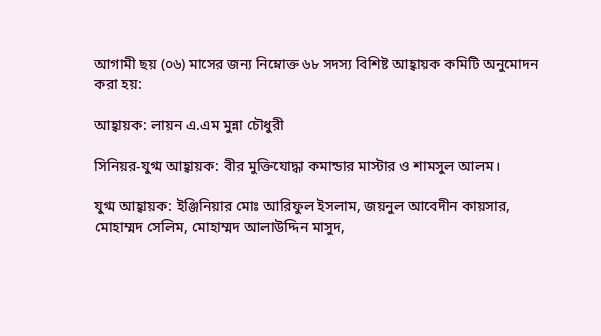আগামী ছয় (০৬) মাসের জন্য নিম্নোক্ত ৬৮ সদস্য বিশিষ্ট আহ্বায়ক কমিটি অনুমোদন করা হয়:

আহ্বায়ক: লায়ন এ.এম মুন্না চৌধুরী

সিনিয়র-যুগ্ম আহ্বায়ক: বীর মুক্তিযোদ্ধা কমান্ডার মাস্টার ও শামসুল আলম।

যুগ্ম আহ্বায়ক: ইঞ্জিনিয়ার মোঃ আরিফুল ইসলাম, জয়নুল আবেদীন কায়সার, মোহাম্মদ সেলিম, মোহাম্মদ আলাউদ্দিন মাসুদ,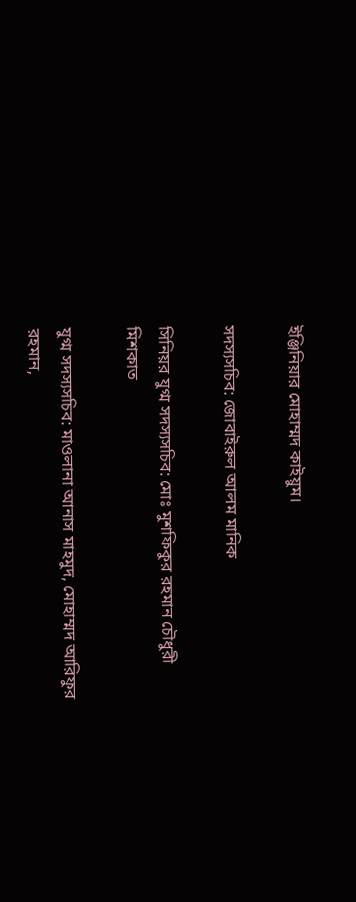ইঞ্জিনিয়ার মোহাম্মদ কাইয়ুম।

সদস্যসচিব: জোবাইরুল আলম মানিক

সিনিয়র যুগ্ম সদস্যসচিব: মোঃ মুশফিকুর রহমান চৌধুরী মিশকাত

যুগ্ম সদস্যসচিব: মাওলানা আনাস মাহমুদ, মোহাম্মদ আরিফুর রহমান,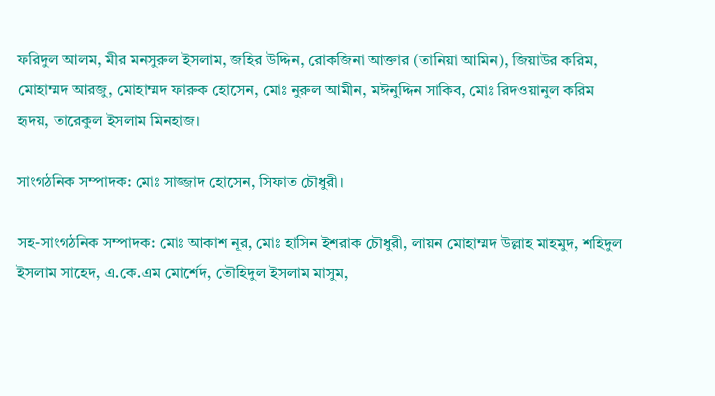ফরিদুল আলম, মীর মনসুরুল ইসলাম, জহির উদ্দিন, রোকজিনা আক্তার (তানিয়া আমিন), জিয়াউর করিম, মোহাম্মদ আরজু, মোহাম্মদ ফারুক হোসেন, মোঃ নুরুল আমীন, মঈনুদ্দিন সাকিব, মোঃ রিদওয়ানুল করিম হৃদয়, তারেকুল ইসলাম মিনহাজ।

সাংগঠনিক সম্পাদক: মোঃ সাজ্জাদ হোসেন, সিফাত চৌধুরী।

সহ-সাংগঠনিক সম্পাদক: মোঃ আকাশ নূর, মোঃ হাসিন ইশরাক চৌধুরী, লায়ন মোহাম্মদ উল্লাহ মাহমুদ, শহিদুল ইসলাম সাহেদ, এ.কে.এম মোর্শেদ, তৌহিদুল ইসলাম মাসুম,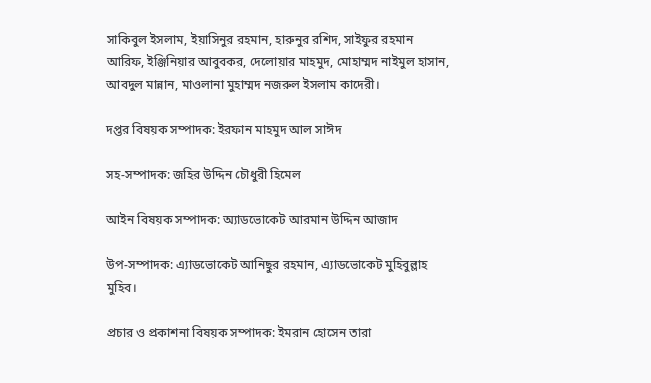সাকিবুল ইসলাম, ইয়াসিনুর রহমান, হারুনুর রশিদ, সাইফুর রহমান আরিফ, ইঞ্জিনিয়ার আবুবকর, দেলোয়ার মাহমুদ, মোহাম্মদ নাইমুল হাসান, আবদুল মান্নান, মাওলানা মুহাম্মদ নজরুল ইসলাম কাদেরী।

দপ্তর বিষয়ক সম্পাদক: ইরফান মাহমুদ আল সাঈদ

সহ-সম্পাদক: জহির উদ্দিন চৌধুরী হিমেল

আইন বিষয়ক সম্পাদক: অ্যাডভোকেট আরমান উদ্দিন আজাদ

উপ-সম্পাদক: এ্যাডভোকেট আনিছুর রহমান, এ্যাডভোকেট মুহিবুল্লাহ মুহিব।

প্রচার ও প্রকাশনা বিষয়ক সম্পাদক: ইমরান হোসেন তারা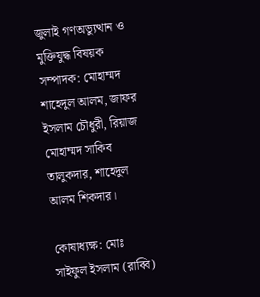জুলাই গণঅভ্যুত্থান ও মুক্তিযুদ্ধ বিষয়ক সম্পাদক: মোহাম্মদ শাহেদুল আলম, জাফর ইসলাম চৌধুরী, রিয়াজ মোহাম্মদ সাকিব তালুকদার, শাহেদুল আলম শিকদার।

কোষাধ্যক্ষ: মোঃ সাইফুল ইসলাম (রাব্বি)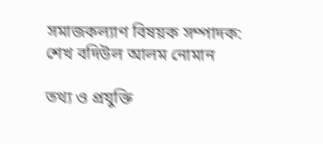সমাজকল্যাণ বিষয়ক সম্পাদক: শেখ বদিউল আলম নোমান

তথ্য ও প্রযুক্তি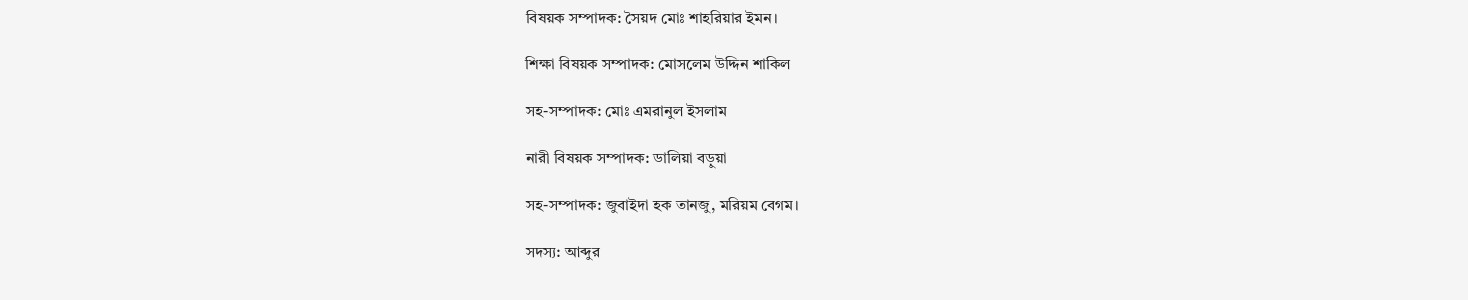বিষয়ক সম্পাদক: সৈয়দ মোঃ শাহরিয়ার ইমন।

শিক্ষা বিষয়ক সম্পাদক: মোসলেম উদ্দিন শাকিল

সহ-সম্পাদক: মোঃ এমরানুল ইসলাম

নারী বিষয়ক সম্পাদক: ডালিয়া বড়ুয়া

সহ-সম্পাদক: জুবাইদা হক তানজু, মরিয়ম বেগম।

সদস্য: আব্দুর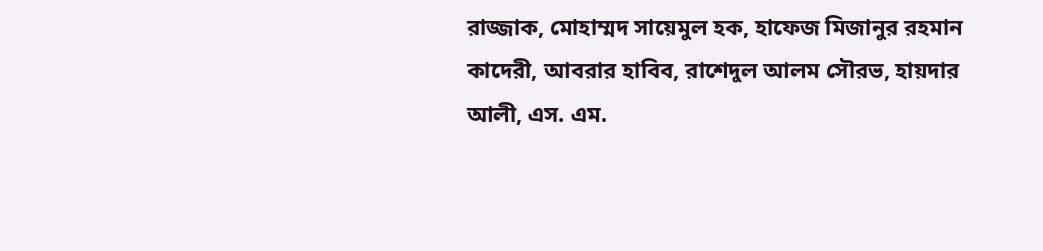রাজ্জাক, মোহাম্মদ সায়েমুল হক, হাফেজ মিজানুর রহমান কাদেরী, আবরার হাবিব, রাশেদুল আলম সৌরভ, হায়দার আলী, এস. এম.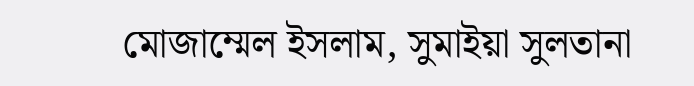মোজাম্মেল ইসলাম, সুমাইয়া সুলতানা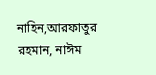নাহিন,আরফাতুর রহমান, নাঈম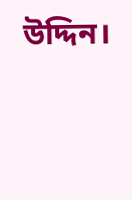উদ্দিন।